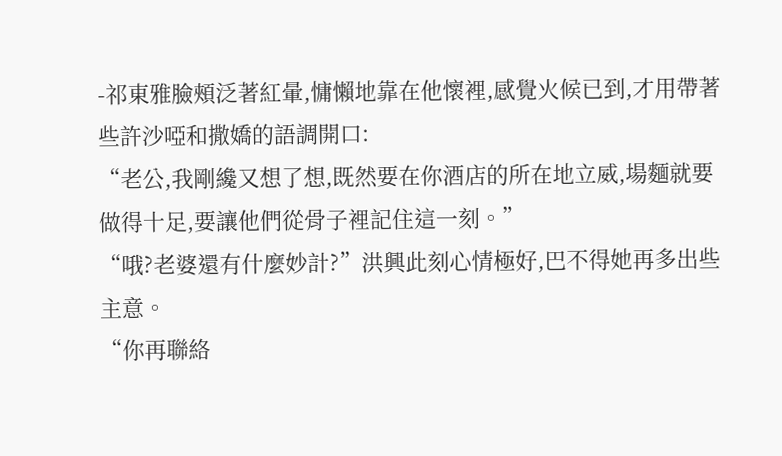-祁東雅臉頰泛著紅暈,慵懶地靠在他懷裡,感覺火候已到,才用帶著些許沙啞和撒嬌的語調開口:
“老公,我剛纔又想了想,既然要在你酒店的所在地立威,場麵就要做得十足,要讓他們從骨子裡記住這一刻。”
“哦?老婆還有什麼妙計?”洪興此刻心情極好,巴不得她再多出些主意。
“你再聯絡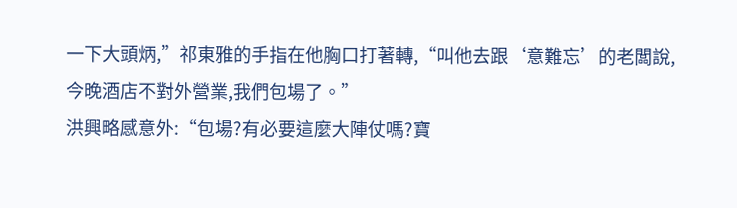一下大頭炳,”祁東雅的手指在他胸口打著轉,“叫他去跟‘意難忘’的老闆說,今晚酒店不對外營業,我們包場了。”
洪興略感意外:“包場?有必要這麼大陣仗嗎?寶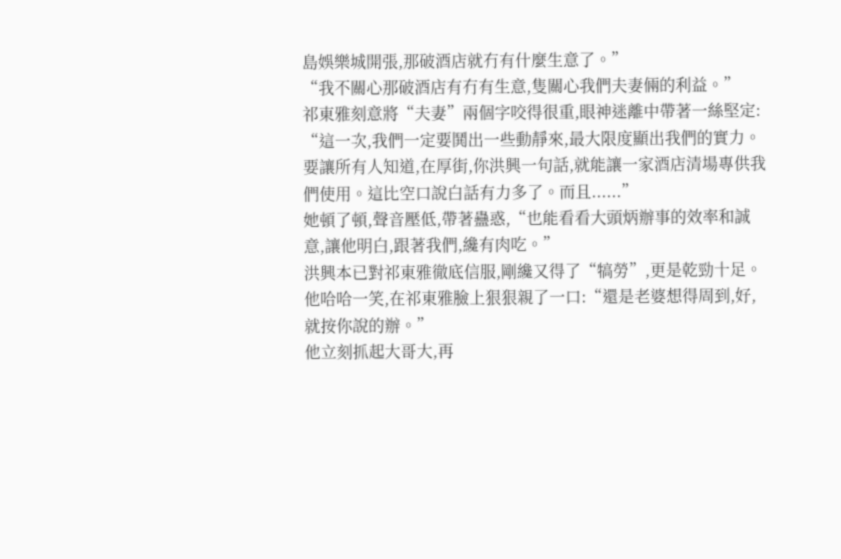島娛樂城開張,那破酒店就冇有什麼生意了。”
“我不關心那破酒店有冇有生意,隻關心我們夫妻倆的利益。”
祁東雅刻意將“夫妻”兩個字咬得很重,眼神迷離中帶著一絲堅定:
“這一次,我們一定要鬨出一些動靜來,最大限度顯出我們的實力。要讓所有人知道,在厚街,你洪興一句話,就能讓一家酒店清場專供我們使用。這比空口說白話有力多了。而且......”
她頓了頓,聲音壓低,帶著蠱惑,“也能看看大頭炳辦事的效率和誠意,讓他明白,跟著我們,纔有肉吃。”
洪興本已對祁東雅徹底信服,剛纔又得了“犒勞”,更是乾勁十足。
他哈哈一笑,在祁東雅臉上狠狠親了一口:“還是老婆想得周到,好,就按你說的辦。”
他立刻抓起大哥大,再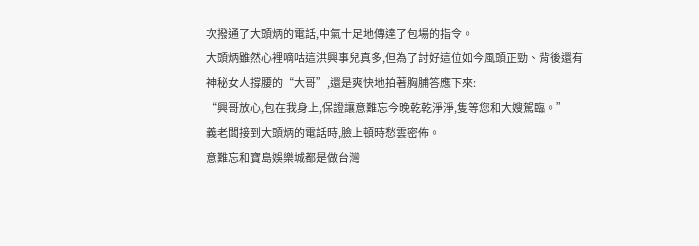次撥通了大頭炳的電話,中氣十足地傳達了包場的指令。
大頭炳雖然心裡嘀咕這洪興事兒真多,但為了討好這位如今風頭正勁、背後還有神秘女人撐腰的“大哥”,還是爽快地拍著胸脯答應下來:
“興哥放心,包在我身上,保證讓意難忘今晚乾乾淨淨,隻等您和大嫂駕臨。”
義老闆接到大頭炳的電話時,臉上頓時愁雲密佈。
意難忘和寶島娛樂城都是做台灣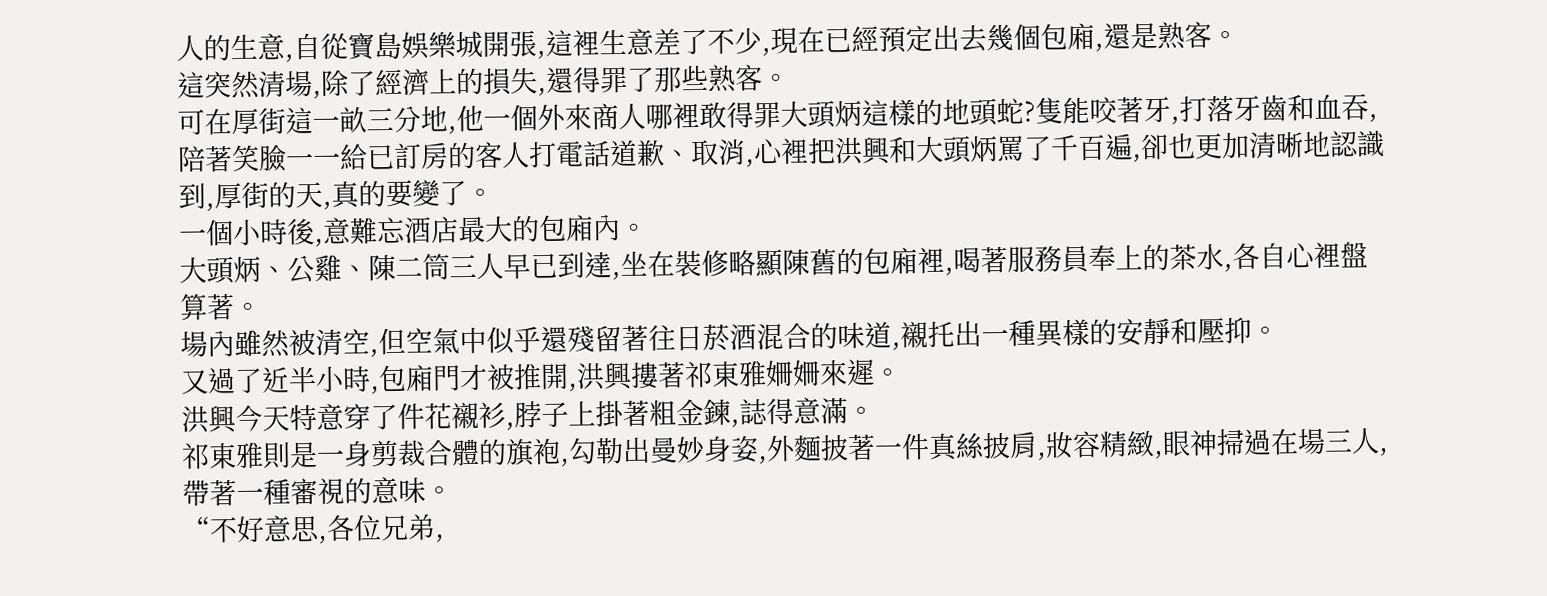人的生意,自從寶島娛樂城開張,這裡生意差了不少,現在已經預定出去幾個包廂,還是熟客。
這突然清場,除了經濟上的損失,還得罪了那些熟客。
可在厚街這一畝三分地,他一個外來商人哪裡敢得罪大頭炳這樣的地頭蛇?隻能咬著牙,打落牙齒和血吞,陪著笑臉一一給已訂房的客人打電話道歉、取消,心裡把洪興和大頭炳罵了千百遍,卻也更加清晰地認識到,厚街的天,真的要變了。
一個小時後,意難忘酒店最大的包廂內。
大頭炳、公雞、陳二筒三人早已到達,坐在裝修略顯陳舊的包廂裡,喝著服務員奉上的茶水,各自心裡盤算著。
場內雖然被清空,但空氣中似乎還殘留著往日菸酒混合的味道,襯托出一種異樣的安靜和壓抑。
又過了近半小時,包廂門才被推開,洪興摟著祁東雅姍姍來遲。
洪興今天特意穿了件花襯衫,脖子上掛著粗金鍊,誌得意滿。
祁東雅則是一身剪裁合體的旗袍,勾勒出曼妙身姿,外麵披著一件真絲披肩,妝容精緻,眼神掃過在場三人,帶著一種審視的意味。
“不好意思,各位兄弟,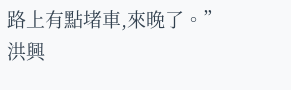路上有點堵車,來晚了。”
洪興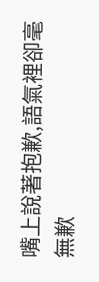嘴上說著抱歉,語氣裡卻毫無歉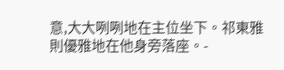意,大大咧咧地在主位坐下。祁東雅則優雅地在他身旁落座。-